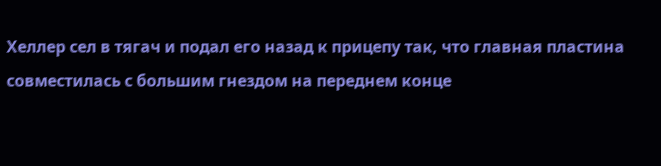Хеллер сел в тягач и подал его назад к прицепу так, что главная пластина совместилась с большим гнездом на переднем конце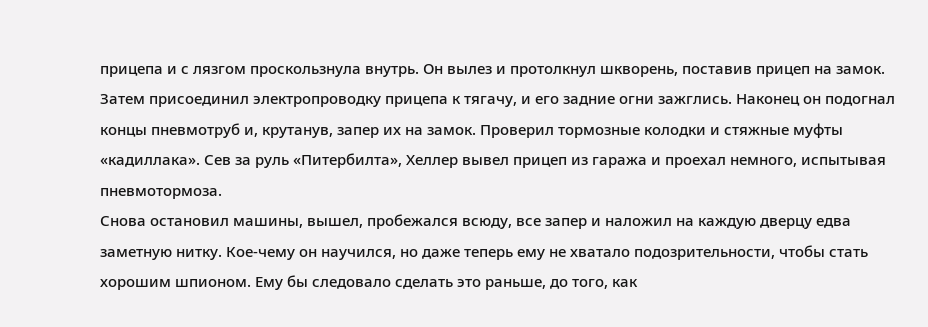прицепа и с лязгом проскользнула внутрь. Он вылез и протолкнул шкворень, поставив прицеп на замок. Затем присоединил электропроводку прицепа к тягачу, и его задние огни зажглись. Наконец он подогнал концы пневмотруб и, крутанув, запер их на замок. Проверил тормозные колодки и стяжные муфты «кадиллака». Сев за руль «Питербилта», Хеллер вывел прицеп из гаража и проехал немного, испытывая пневмотормоза.
Снова остановил машины, вышел, пробежался всюду, все запер и наложил на каждую дверцу едва заметную нитку. Кое-чему он научился, но даже теперь ему не хватало подозрительности, чтобы стать хорошим шпионом. Ему бы следовало сделать это раньше, до того, как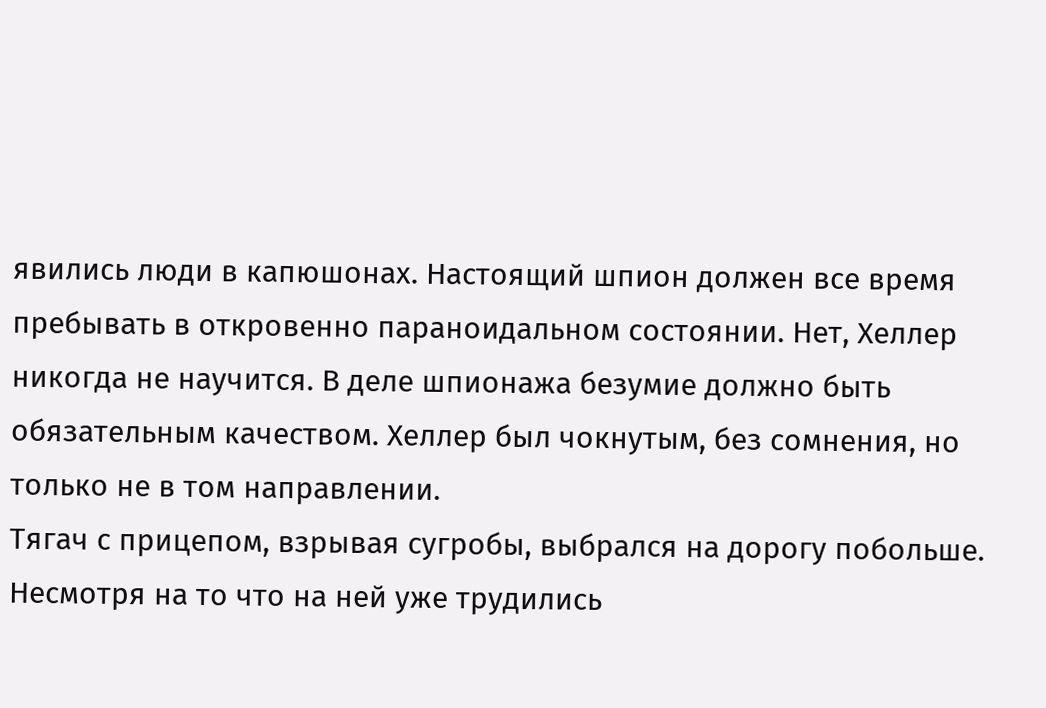явились люди в капюшонах. Настоящий шпион должен все время пребывать в откровенно параноидальном состоянии. Нет, Хеллер никогда не научится. В деле шпионажа безумие должно быть обязательным качеством. Хеллер был чокнутым, без сомнения, но только не в том направлении.
Тягач с прицепом, взрывая сугробы, выбрался на дорогу побольше. Несмотря на то что на ней уже трудились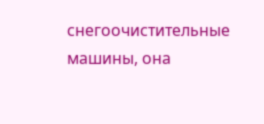снегоочистительные машины, она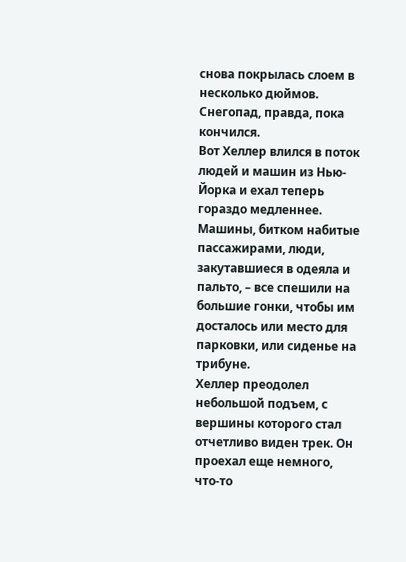снова покрылась слоем в несколько дюймов. Снегопад, правда, пока кончился.
Вот Хеллер влился в поток людей и машин из Нью-Йорка и ехал теперь гораздо медленнее. Машины, битком набитые пассажирами, люди, закутавшиеся в одеяла и пальто, – все спешили на большие гонки, чтобы им досталось или место для парковки, или сиденье на трибуне.
Хеллер преодолел небольшой подъем, с вершины которого стал отчетливо виден трек. Он проехал еще немного, что-то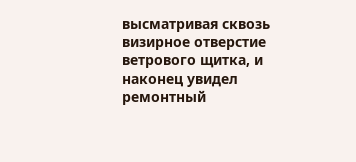высматривая сквозь визирное отверстие ветрового щитка, и наконец увидел ремонтный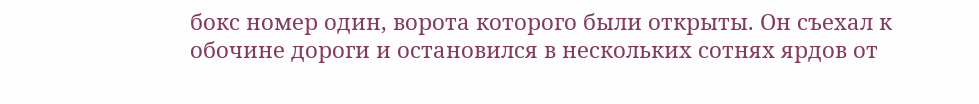бокс номер один, ворота которого были открыты. Он съехал к обочине дороги и остановился в нескольких сотнях ярдов от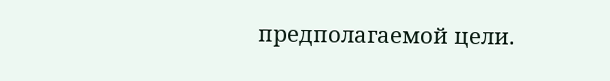предполагаемой цели.